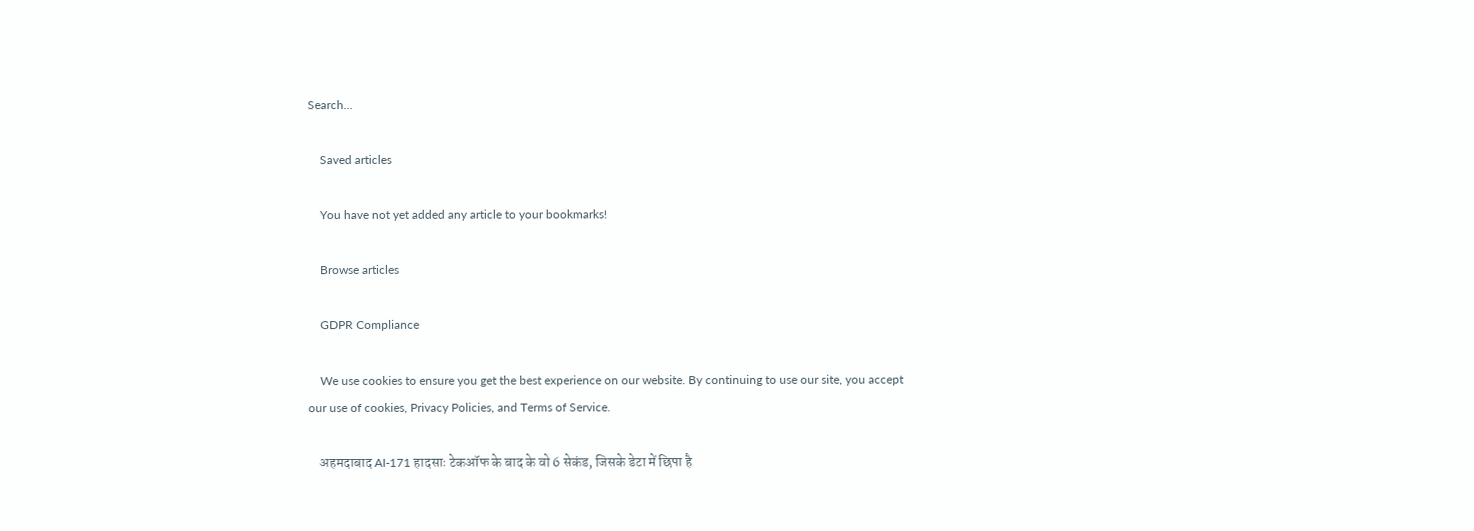Search…

    Saved articles

    You have not yet added any article to your bookmarks!

    Browse articles

    GDPR Compliance

    We use cookies to ensure you get the best experience on our website. By continuing to use our site, you accept our use of cookies, Privacy Policies, and Terms of Service.

    अहमदाबाद AI-171 हादसाः टेकऑफ के बाद के वो 6 सेकंड, जिसके डेटा में छिपा है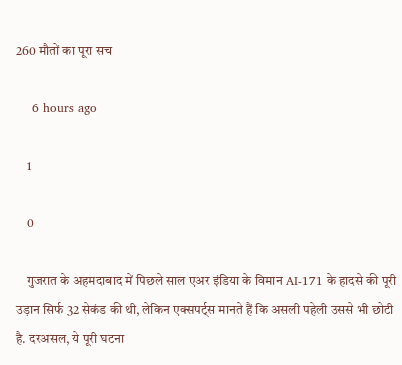260 मौतों का पूरा सच

    6 hours ago

    1

    0

    गुजरात के अहमदाबाद में पिछले साल एअर इंडिया के विमान AI-171 के हादसे की पूरी उड़ान सिर्फ 32 सेकंड की थी, लेकिन एक्सपर्ट्स मानते हैं कि असली पहेली उससे भी छोटी है. दरअसल, ये पूरी घटना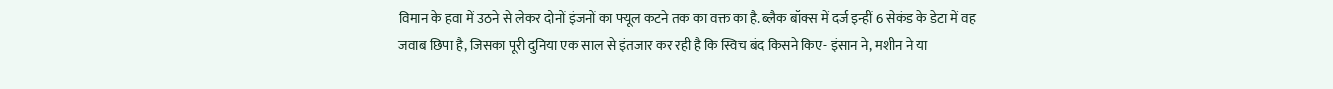विमान के हवा में उठने से लेकर दोनों इंजनों का फ्यूल कटने तक का वक्त का है. ब्लैक बॉक्स में दर्ज इन्हीं 6 सेकंड के डेटा में वह जवाब छिपा है, जिसका पूरी दुनिया एक साल से इंतजार कर रही है कि स्विच बंद किसने किए- इंसान ने, मशीन ने या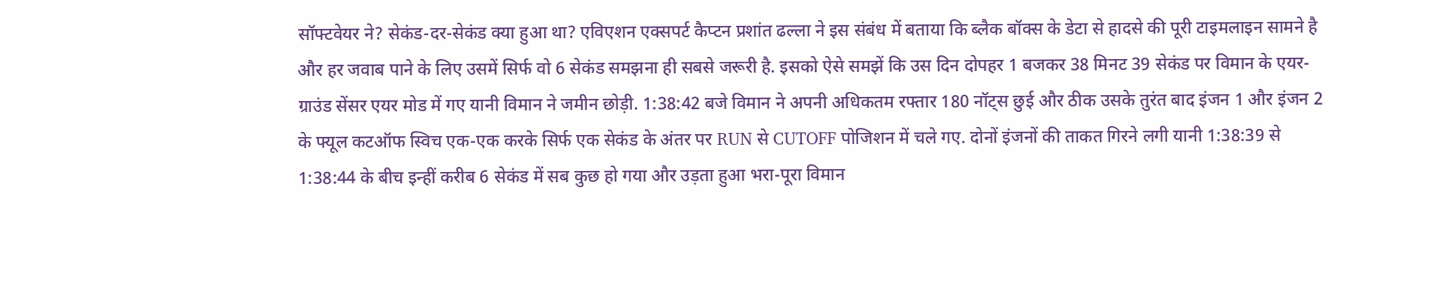सॉफ्टवेयर ने? सेकंड-दर-सेकंड क्या हुआ था? एविएशन एक्सपर्ट कैप्टन प्रशांत ढल्ला ने इस संबंध में बताया कि ब्लैक बॉक्स के डेटा से हादसे की पूरी टाइमलाइन सामने है और हर जवाब पाने के लिए उसमें सिर्फ वो 6 सेकंड समझना ही सबसे जरूरी है. इसको ऐसे समझें कि उस दिन दोपहर 1 बजकर 38 मिनट 39 सेकंड पर विमान के एयर-ग्राउंड सेंसर एयर मोड में गए यानी विमान ने जमीन छोड़ी. 1:38:42 बजे विमान ने अपनी अधिकतम रफ्तार 180 नॉट्स छुई और ठीक उसके तुरंत बाद इंजन 1 और इंजन 2 के फ्यूल कटऑफ स्विच एक-एक करके सिर्फ एक सेकंड के अंतर पर RUN से CUTOFF पोजिशन में चले गए. दोनों इंजनों की ताकत गिरने लगी यानी 1:38:39 से 1:38:44 के बीच इन्हीं करीब 6 सेकंड में सब कुछ हो गया और उड़ता हुआ भरा-पूरा विमान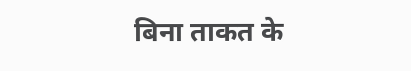बिना ताकत के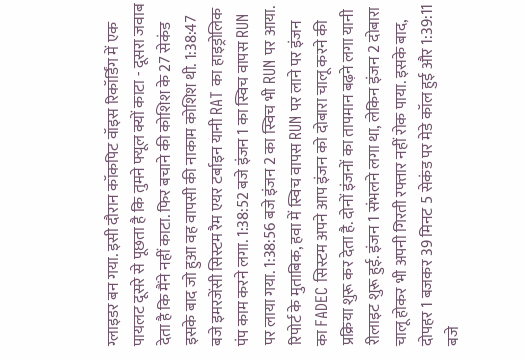ग्लाइडर बन गया. इसी दौरान कॉकपिट वॉइस रिकॉर्डिंग में एक पायलट दूसरे से पूछता है कि तुमने फ्यूल क्यों काटा - दूसरा जवाब देता है कि मैंने नहीं काटा. फिर बचाने की कोशिश के 27 सेकंड इसके बाद जो हुआ वह वापसी की नाकाम कोशिश थी. 1:38:47 बजे इमरजेंसी सिस्टम रैम एयर टर्बाइन यानी RAT का हाइड्रोलिक पंप काम करने लगा. 1:38:52 बजे इंजन 1 का स्विच वापस RUN पर लाया गया. 1:38:56 बजे इंजन 2 का स्विच भी RUN पर आया. रिपोर्ट के मुताबिक, हवा में स्विच वापस RUN पर लाने पर इंजन का FADEC सिस्टम अपने आप इंजन को दोबारा चालू करने की प्रक्रिया शुरू कर देता है. दोनों इंजनों का तापमान बढ़ने लगा यानी रीलाइट शुरू हुई. इंजन 1 संभलने लगा था, लेकिन इंजन 2 दोबारा चालू होकर भी अपनी गिरती रफ्तार नहीं रोक पाया. इसके बाद, दोपहर 1 बजकर 39 मिनट 5 सेकंड पर मेडे कॉल हुई और 1:39:11 बजे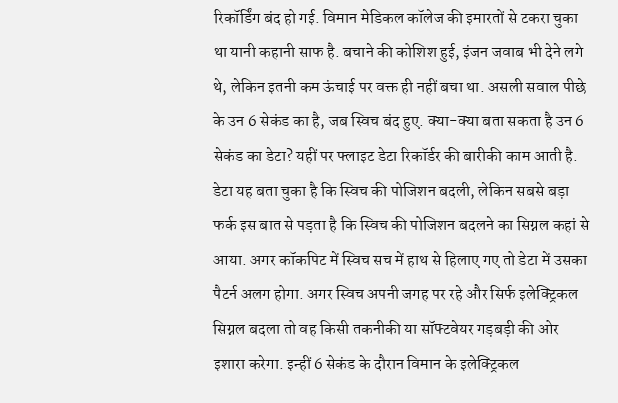रिकॉर्डिंग बंद हो गई. विमान मेडिकल कॉलेज की इमारतों से टकरा चुका था यानी कहानी साफ है. बचाने की कोशिश हुई, इंजन जवाब भी देने लगे थे, लेकिन इतनी कम ऊंचाई पर वक्त ही नहीं बचा था. असली सवाल पीछे के उन 6 सेकंड का है, जब स्विच बंद हुए. क्या-क्या बता सकता है उन 6 सेकंड का डेटा? यहीं पर फ्लाइट डेटा रिकॉर्डर की बारीकी काम आती है. डेटा यह बता चुका है कि स्विच की पोजिशन बदली, लेकिन सबसे बड़ा फर्क इस बात से पड़ता है कि स्विच की पोजिशन बदलने का सिग्नल कहां से आया. अगर कॉकपिट में स्विच सच में हाथ से हिलाए गए तो डेटा में उसका पैटर्न अलग होगा. अगर स्विच अपनी जगह पर रहे और सिर्फ इलेक्ट्रिकल सिग्नल बदला तो वह किसी तकनीकी या सॉफ्टवेयर गड़बड़ी की ओर इशारा करेगा. इन्हीं 6 सेकंड के दौरान विमान के इलेक्ट्रिकल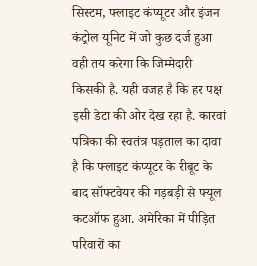सिस्टम, फ्लाइट कंप्यूटर और इंजन कंट्रोल यूनिट में जो कुछ दर्ज हुआ वही तय करेगा कि जिम्मेदारी किसकी है. यही वजह है कि हर पक्ष इसी डेटा की ओर देख रहा है. कारवां पत्रिका की स्वतंत्र पड़ताल का दावा है कि फ्लाइट कंप्यूटर के रीबूट के बाद सॉफ्टवेयर की गड़बड़ी से फ्यूल कटऑफ हुआ. अमेरिका में पीड़ित परिवारों का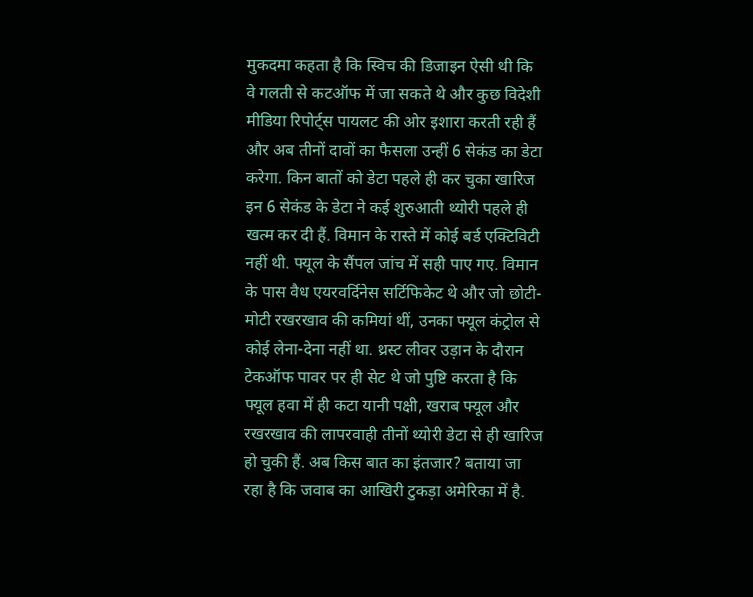मुकदमा कहता है कि स्विच की डिजाइन ऐसी थी कि वे गलती से कटऑफ में जा सकते थे और कुछ विदेशी मीडिया रिपोर्ट्स पायलट की ओर इशारा करती रही हैं और अब तीनों दावों का फैसला उन्हीं 6 सेकंड का डेटा करेगा. किन बातों को डेटा पहले ही कर चुका खारिज इन 6 सेकंड के डेटा ने कई शुरुआती थ्योरी पहले ही खत्म कर दी हैं. विमान के रास्ते में कोई बर्ड एक्टिविटी नहीं थी. फ्यूल के सैंपल जांच में सही पाए गए. विमान के पास वैध एयरवर्दिनेस सर्टिफिकेट थे और जो छोटी-मोटी रखरखाव की कमियां थीं, उनका फ्यूल कंट्रोल से कोई लेना-देना नहीं था. थ्रस्ट लीवर उड़ान के दौरान टेकऑफ पावर पर ही सेट थे जो पुष्टि करता है कि फ्यूल हवा में ही कटा यानी पक्षी, खराब फ्यूल और रखरखाव की लापरवाही तीनों थ्योरी डेटा से ही खारिज हो चुकी हैं. अब किस बात का इंतजार? बताया जा रहा है कि जवाब का आखिरी टुकड़ा अमेरिका में है.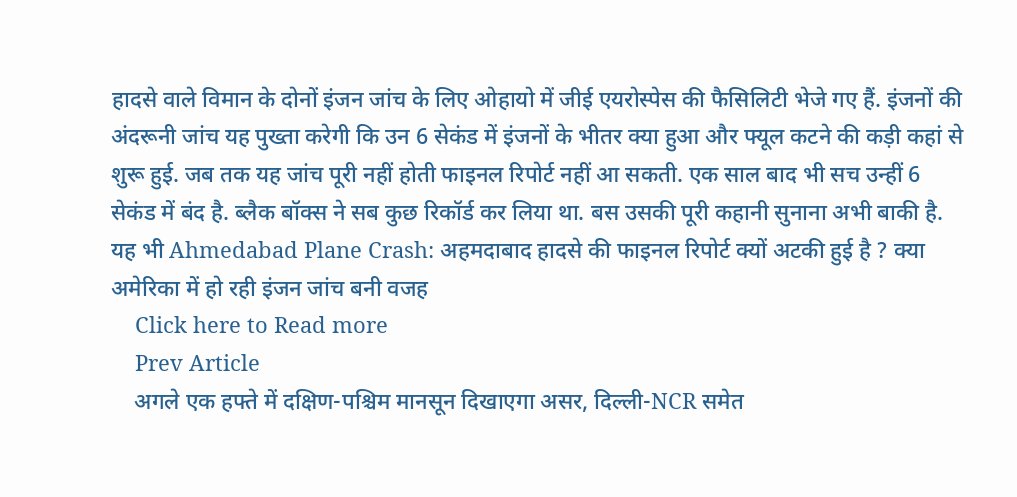हादसे वाले विमान के दोनों इंजन जांच के लिए ओहायो में जीई एयरोस्पेस की फैसिलिटी भेजे गए हैं. इंजनों की अंदरूनी जांच यह पुख्ता करेगी कि उन 6 सेकंड में इंजनों के भीतर क्या हुआ और फ्यूल कटने की कड़ी कहां से शुरू हुई. जब तक यह जांच पूरी नहीं होती फाइनल रिपोर्ट नहीं आ सकती. एक साल बाद भी सच उन्हीं 6 सेकंड में बंद है. ब्लैक बॉक्स ने सब कुछ रिकॉर्ड कर लिया था. बस उसकी पूरी कहानी सुनाना अभी बाकी है. यह भी Ahmedabad Plane Crash: अहमदाबाद हादसे की फाइनल रिपोर्ट क्यों अटकी हुई है ? क्या अमेरिका में हो रही इंजन जांच बनी वजह
    Click here to Read more
    Prev Article
    अगले एक हफ्ते में दक्षिण-पश्चिम मानसून दिखाएगा असर, दिल्ली-NCR समेत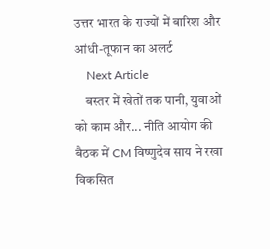उत्तर भारत के राज्यों में बारिश और आंधी-तूफान का अलर्ट
    Next Article
    बस्तर में खेतों तक पानी, युवाओं को काम और... नीति आयोग की बैठक में CM विष्णुदेव साय ने रखा विकसित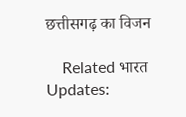छत्तीसगढ़ का विजन

    Related भारत Updates: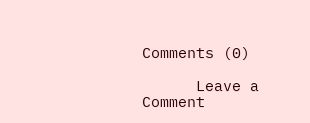Comments (0)

      Leave a Comment